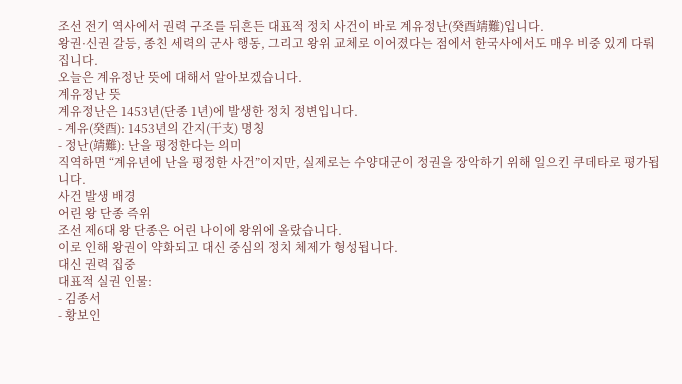조선 전기 역사에서 권력 구조를 뒤흔든 대표적 정치 사건이 바로 계유정난(癸酉靖難)입니다.
왕권·신권 갈등, 종친 세력의 군사 행동, 그리고 왕위 교체로 이어졌다는 점에서 한국사에서도 매우 비중 있게 다뤄집니다.
오늘은 계유정난 뜻에 대해서 알아보겠습니다.
계유정난 뜻
계유정난은 1453년(단종 1년)에 발생한 정치 정변입니다.
- 계유(癸酉): 1453년의 간지(干支) 명칭
- 정난(靖難): 난을 평정한다는 의미
직역하면 “계유년에 난을 평정한 사건”이지만, 실제로는 수양대군이 정권을 장악하기 위해 일으킨 쿠데타로 평가됩니다.
사건 발생 배경
어린 왕 단종 즉위
조선 제6대 왕 단종은 어린 나이에 왕위에 올랐습니다.
이로 인해 왕권이 약화되고 대신 중심의 정치 체제가 형성됩니다.
대신 권력 집중
대표적 실권 인물:
- 김종서
- 황보인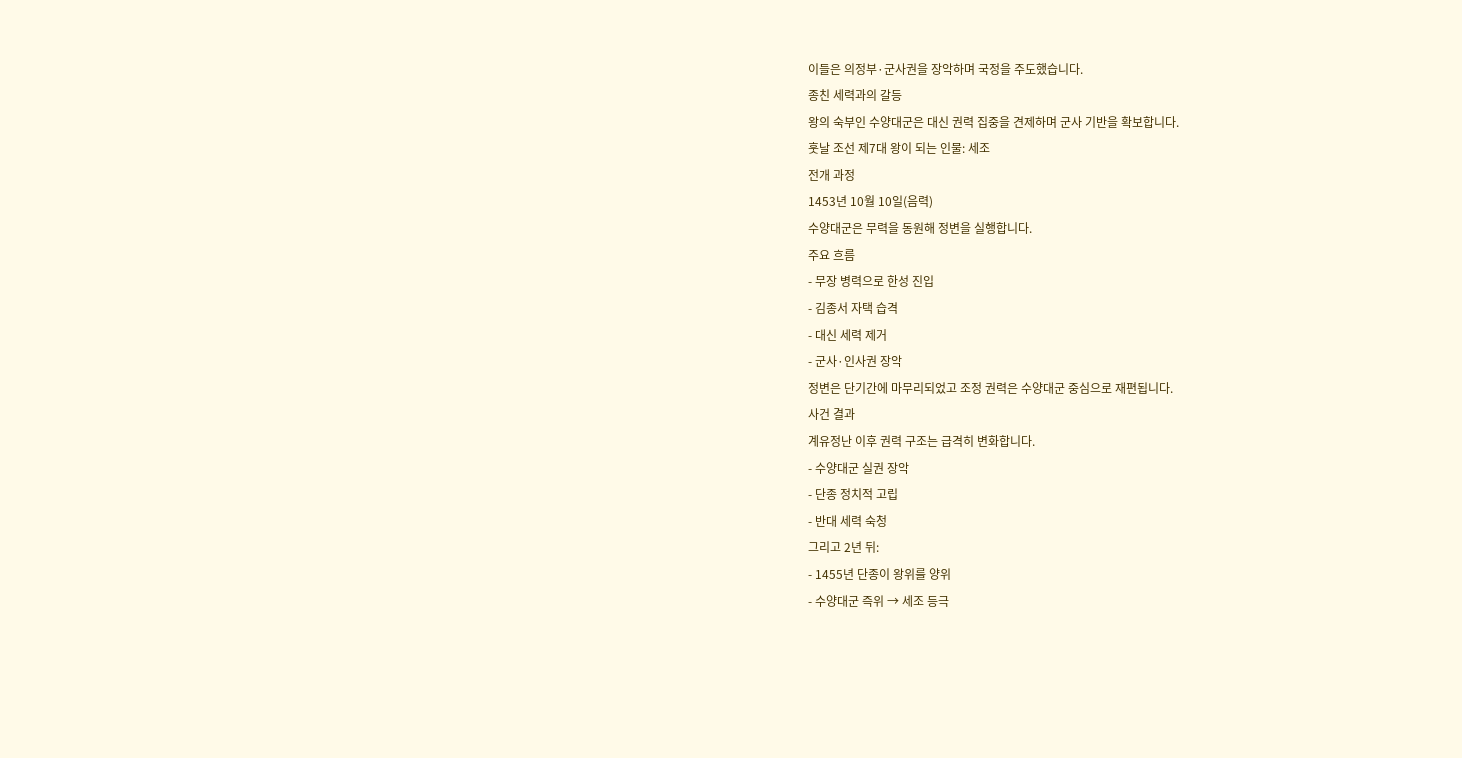이들은 의정부·군사권을 장악하며 국정을 주도했습니다.
종친 세력과의 갈등
왕의 숙부인 수양대군은 대신 권력 집중을 견제하며 군사 기반을 확보합니다.
훗날 조선 제7대 왕이 되는 인물: 세조
전개 과정
1453년 10월 10일(음력)
수양대군은 무력을 동원해 정변을 실행합니다.
주요 흐름
- 무장 병력으로 한성 진입
- 김종서 자택 습격
- 대신 세력 제거
- 군사·인사권 장악
정변은 단기간에 마무리되었고 조정 권력은 수양대군 중심으로 재편됩니다.
사건 결과
계유정난 이후 권력 구조는 급격히 변화합니다.
- 수양대군 실권 장악
- 단종 정치적 고립
- 반대 세력 숙청
그리고 2년 뒤:
- 1455년 단종이 왕위를 양위
- 수양대군 즉위 → 세조 등극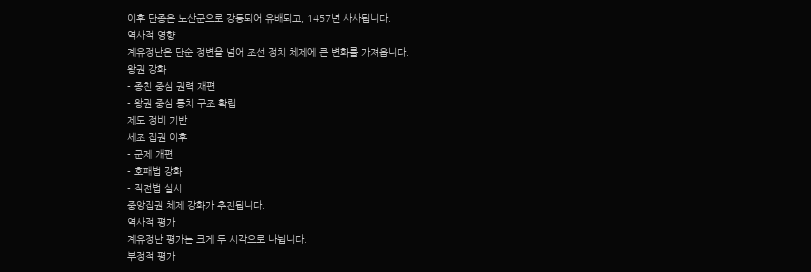이후 단종은 노산군으로 강등되어 유배되고, 1457년 사사됩니다.
역사적 영향
계유정난은 단순 정변을 넘어 조선 정치 체제에 큰 변화를 가져옵니다.
왕권 강화
- 종친 중심 권력 재편
- 왕권 중심 통치 구조 확립
제도 정비 기반
세조 집권 이후
- 군제 개편
- 호패법 강화
- 직전법 실시
중앙집권 체제 강화가 추진됩니다.
역사적 평가
계유정난 평가는 크게 두 시각으로 나뉩니다.
부정적 평가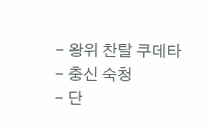- 왕위 찬탈 쿠데타
- 충신 숙청
- 단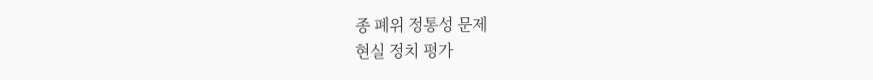종 폐위 정통성 문제
현실 정치 평가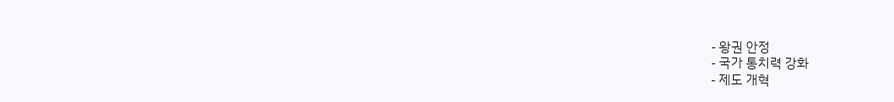- 왕권 안정
- 국가 통치력 강화
- 제도 개혁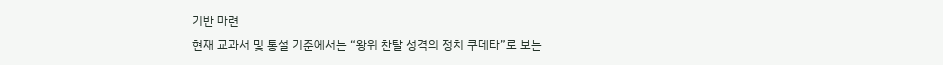기반 마련
현재 교과서 및 통설 기준에서는 “왕위 찬탈 성격의 정치 쿠데타”로 보는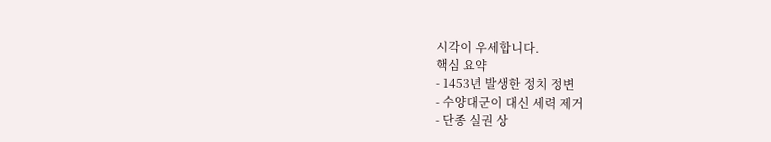시각이 우세합니다.
핵심 요약
- 1453년 발생한 정치 정변
- 수양대군이 대신 세력 제거
- 단종 실권 상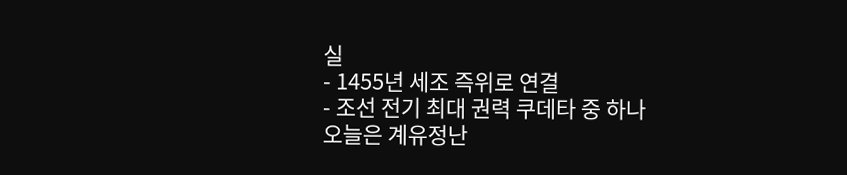실
- 1455년 세조 즉위로 연결
- 조선 전기 최대 권력 쿠데타 중 하나
오늘은 계유정난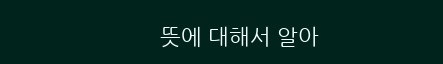뜻에 대해서 알아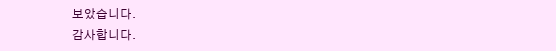보았습니다.
감사합니다.